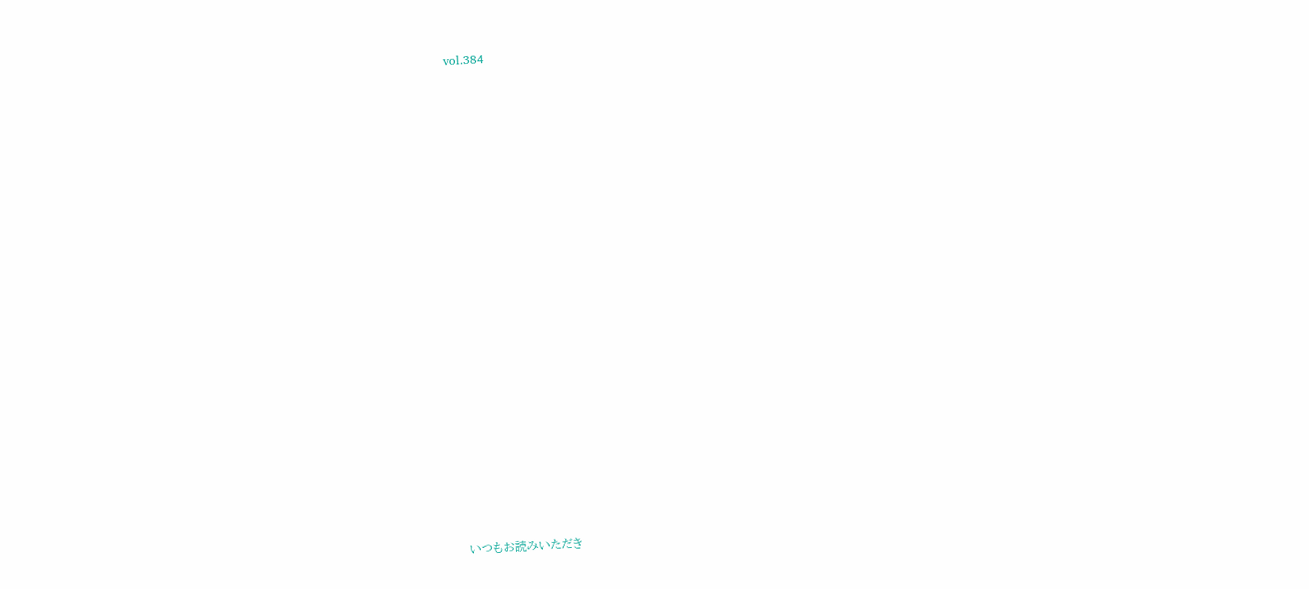vol.384























いつもお読みいただき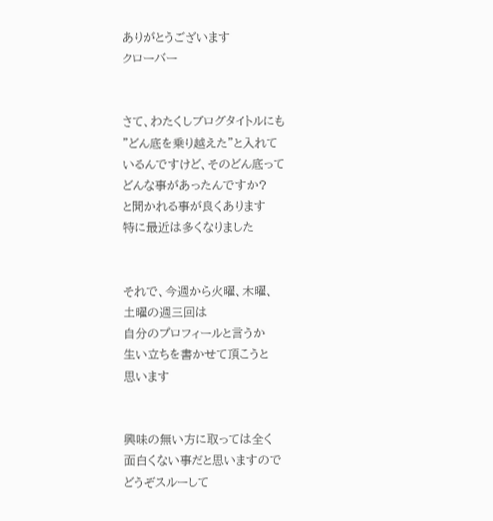ありがとうございます
クローバー


さて、わたくしブログタイトルにも
”どん底を乗り越えた”と入れて
いるんですけど、そのどん底って
どんな事があったんですか?
と聞かれる事が良くあります
特に最近は多くなりました


それで、今週から火曜、木曜、
土曜の週三回は
自分のプロフィールと言うか
生い立ちを書かせて頂こうと
思います


興味の無い方に取っては全く
面白くない事だと思いますので
どうぞスルーして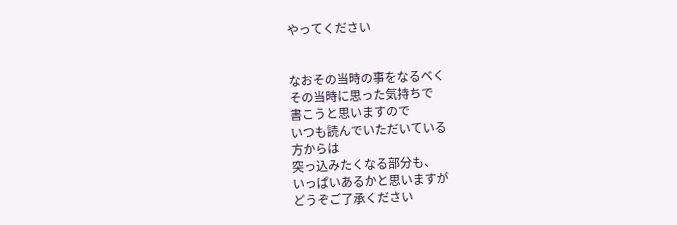やってください


なおその当時の事をなるべく
その当時に思った気持ちで
書こうと思いますので
いつも読んでいただいている
方からは
突っ込みたくなる部分も、
いっぱいあるかと思いますが
どうぞご了承ください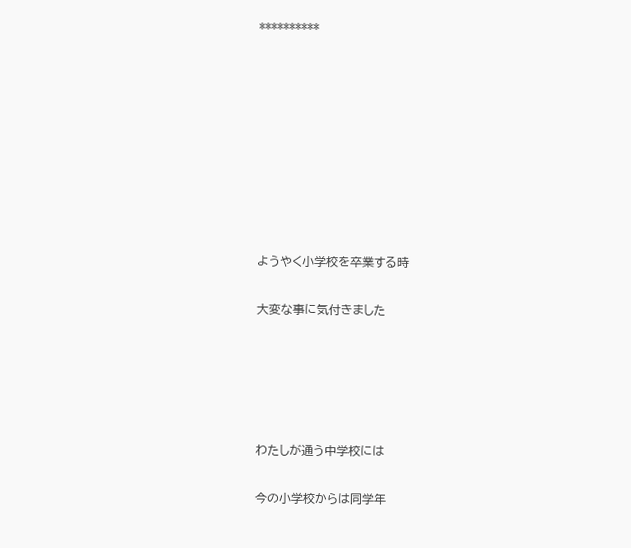**********









ようやく小学校を卒業する時

大変な事に気付きました





わたしが通う中学校には

今の小学校からは同学年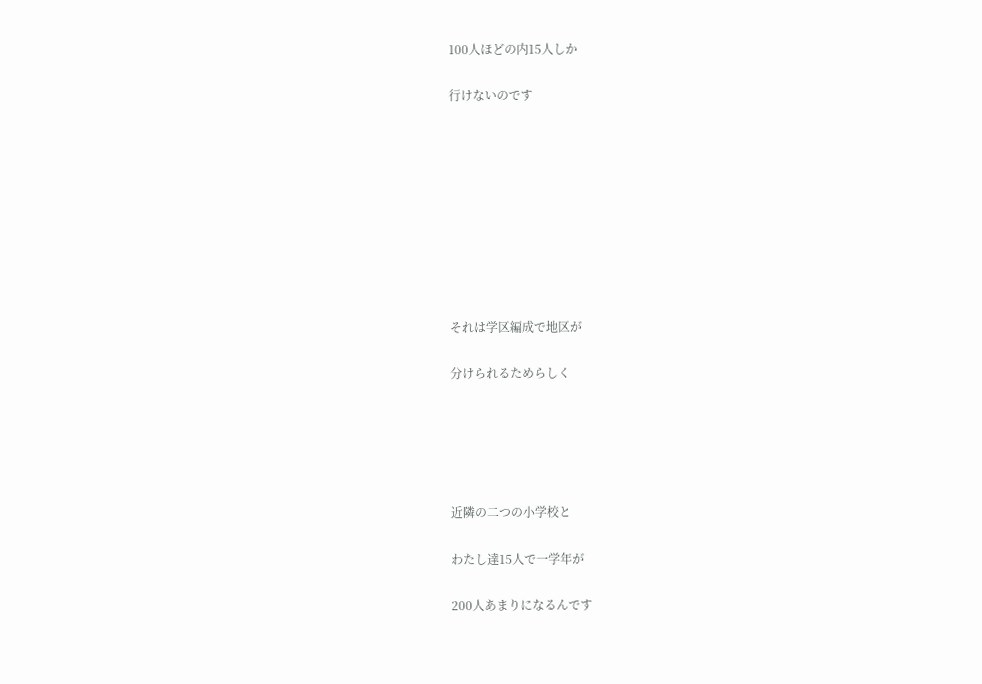100人ほどの内15人しか

行けないのです









それは学区編成で地区が

分けられるためらしく





近隣の二つの小学校と

わたし達15人で一学年が

200人あまりになるんです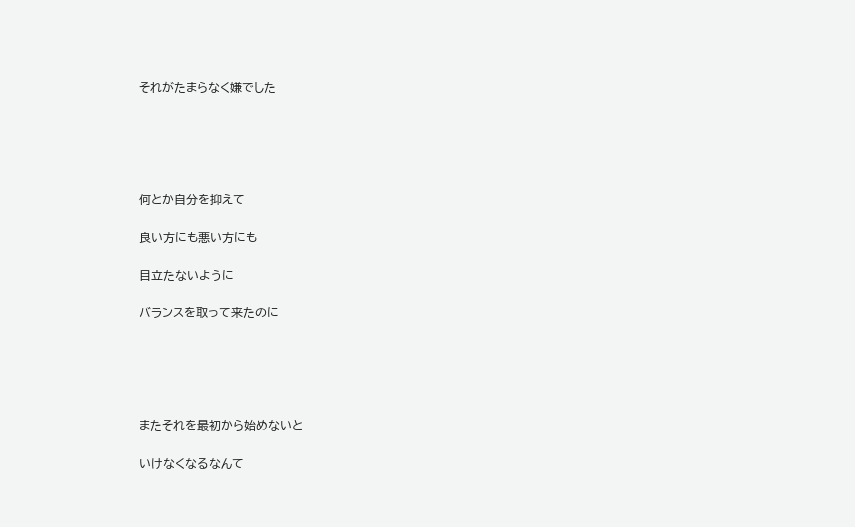それがたまらなく嫌でした





何とか自分を抑えて

良い方にも悪い方にも

目立たないように

バランスを取って来たのに





またそれを最初から始めないと

いけなくなるなんて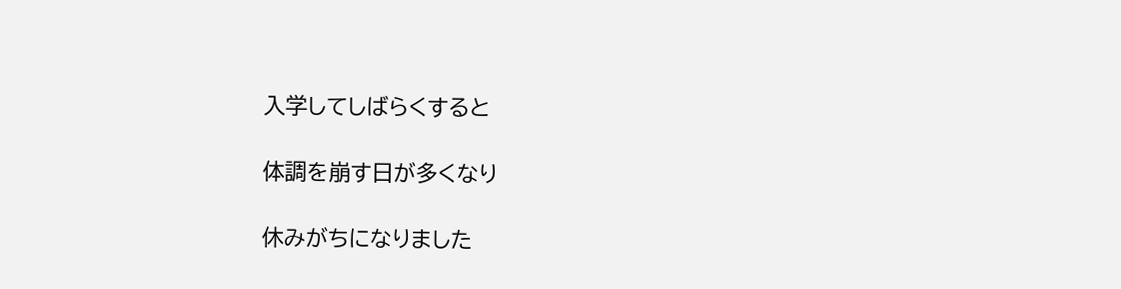入学してしばらくすると

体調を崩す日が多くなり

休みがちになりました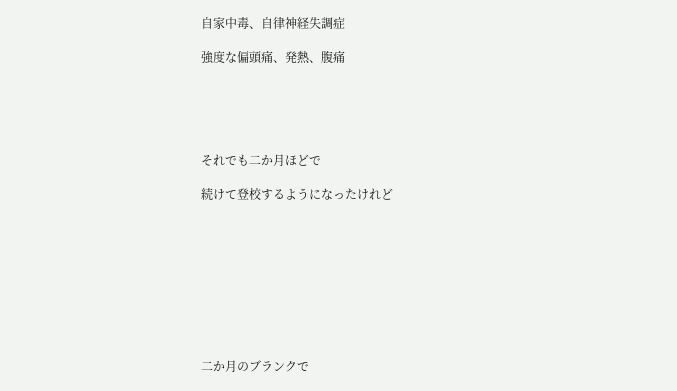自家中毒、自律神経失調症

強度な偏頭痛、発熱、腹痛





それでも二か月ほどで

続けて登校するようになったけれど









二か月のブランクで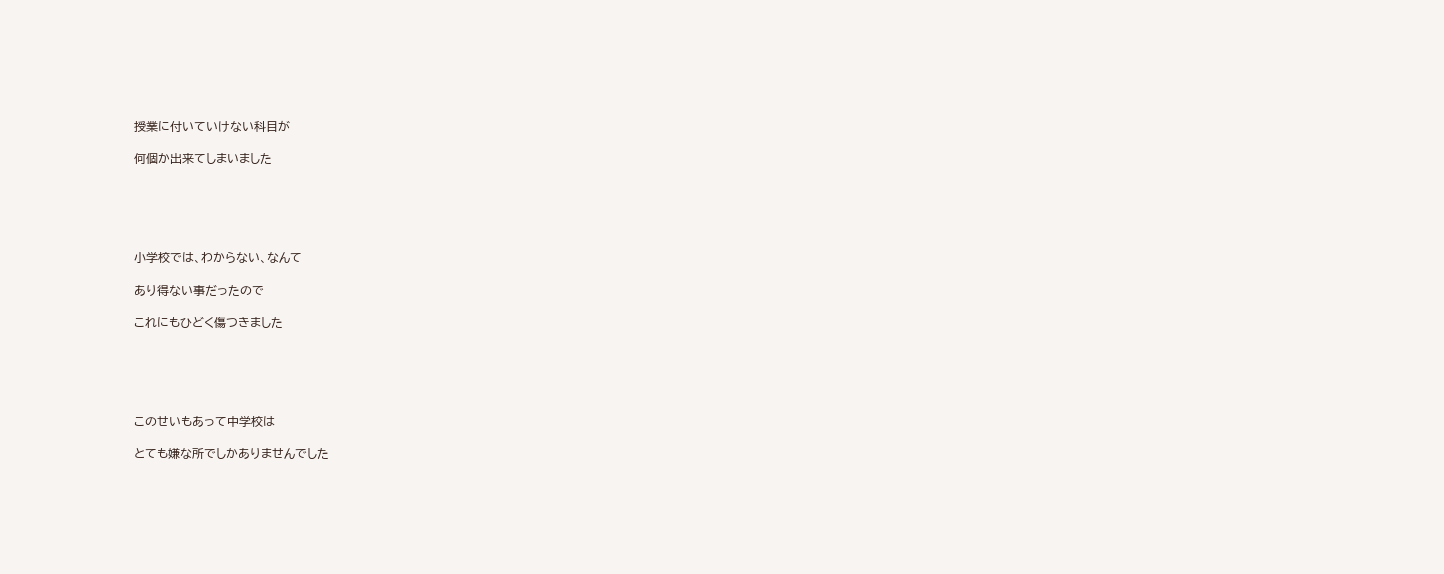授業に付いていけない科目が

何個か出来てしまいました





小学校では、わからない、なんて

あり得ない事だったので

これにもひどく傷つきました





このせいもあって中学校は

とても嫌な所でしかありませんでした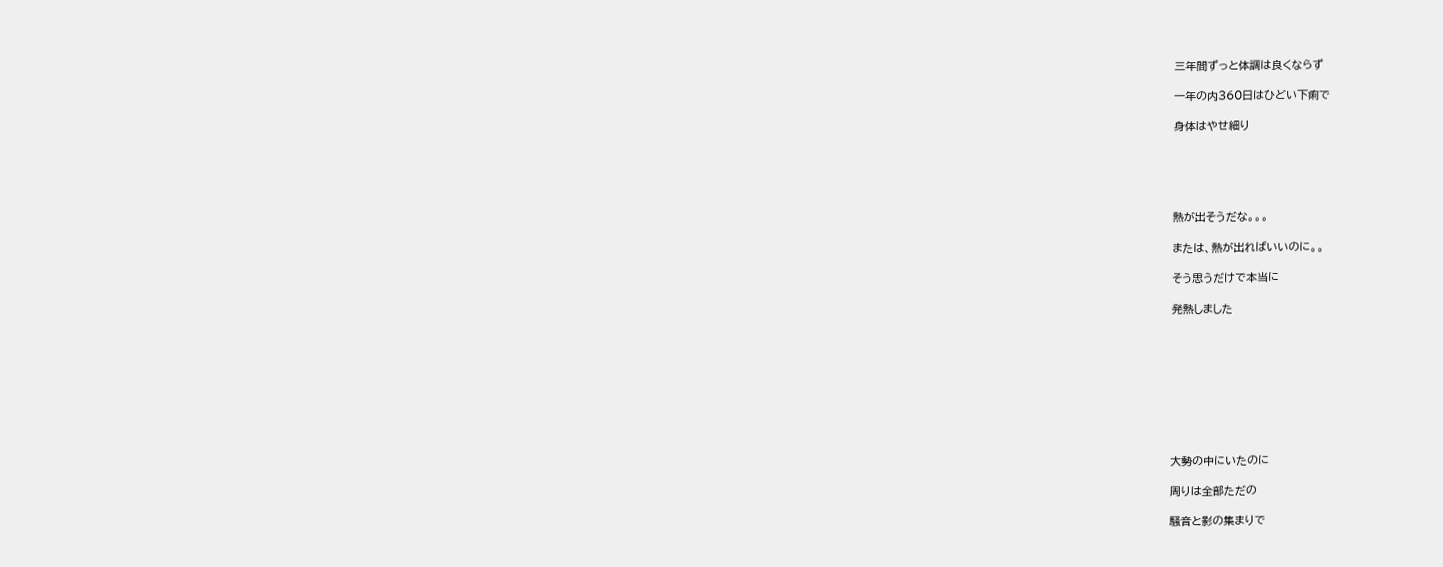三年間ずっと体調は良くならず

一年の内360日はひどい下痢で

身体はやせ細り





熱が出そうだな。。。

または、熱が出ればいいのに。。

そう思うだけで本当に

発熱しました









大勢の中にいたのに

周りは全部ただの

騒音と影の集まりで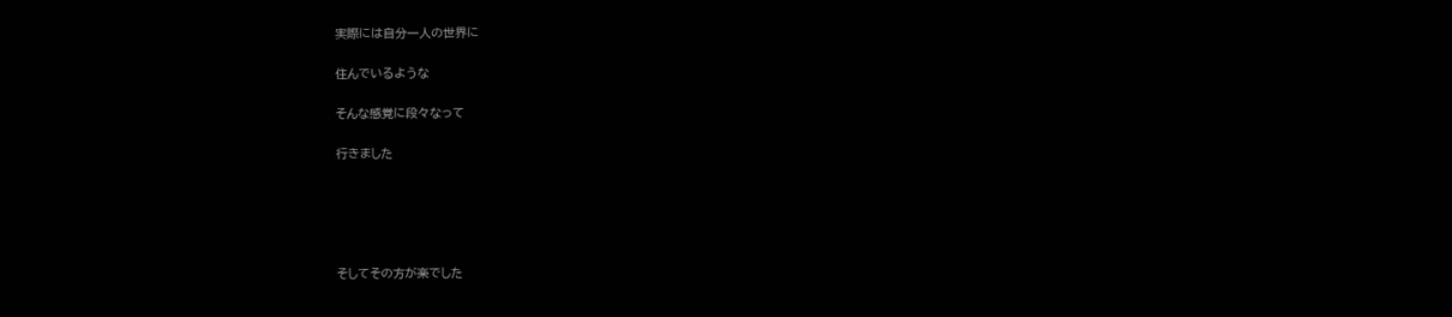実際には自分一人の世界に

住んでいるような

そんな感覚に段々なって

行きました





そしてその方が楽でした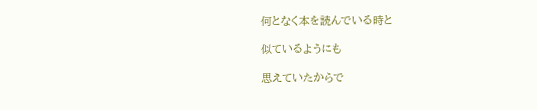何となく本を読んでいる時と

似ているようにも

思えていたからで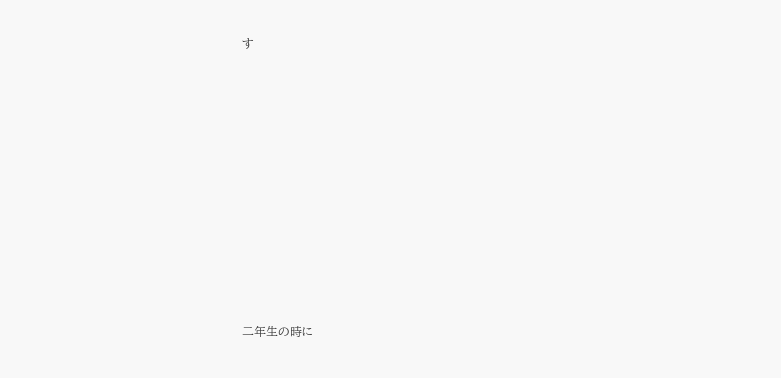す











二年生の時に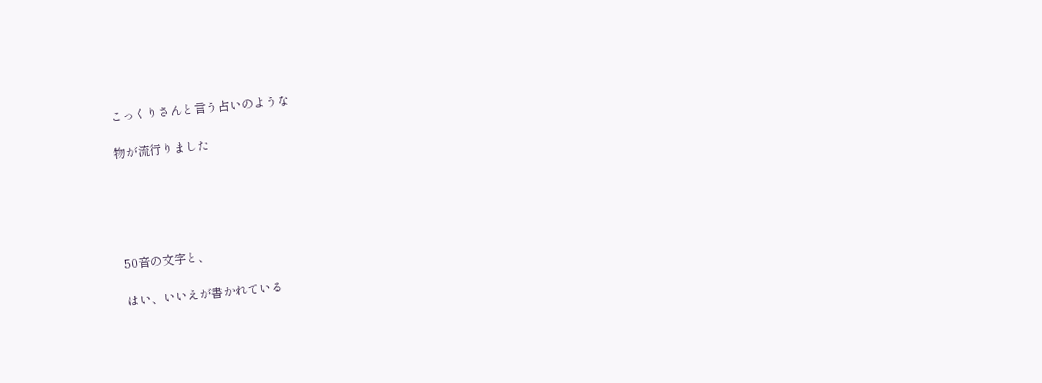こっくりさんと言う占いのような

物が流行りました





50音の文字と、

はい、いいえが書かれている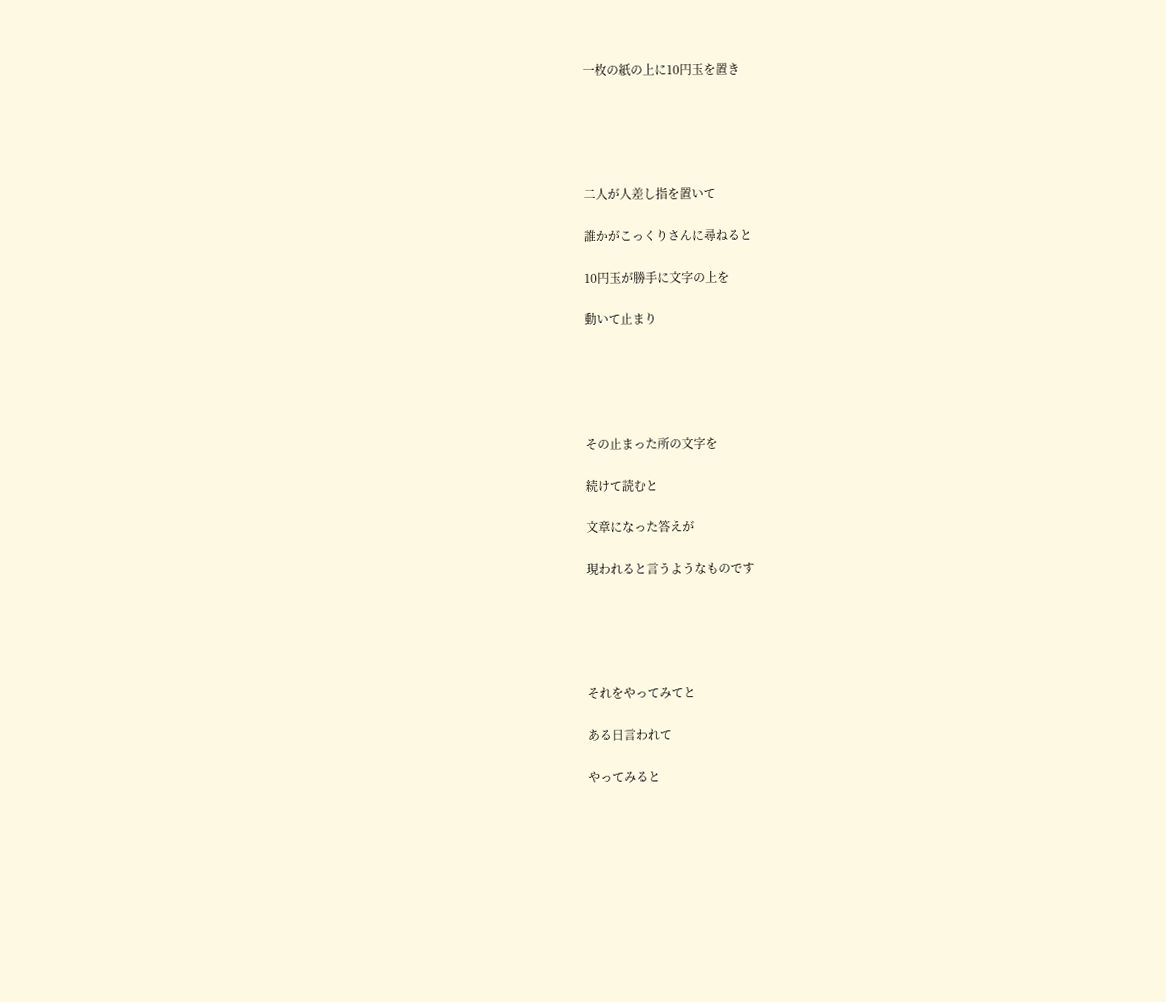一枚の紙の上に10円玉を置き





二人が人差し指を置いて

誰かがこっくりさんに尋ねると

10円玉が勝手に文字の上を

動いて止まり





その止まった所の文字を

続けて読むと

文章になった答えが

現われると言うようなものです





それをやってみてと

ある日言われて

やってみると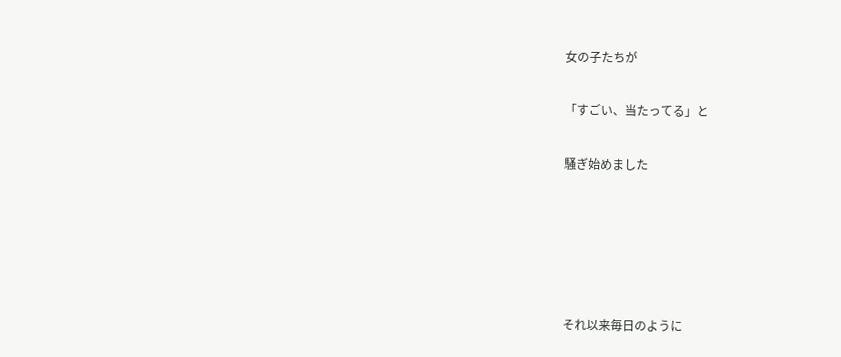女の子たちが

「すごい、当たってる」と

騒ぎ始めました





それ以来毎日のように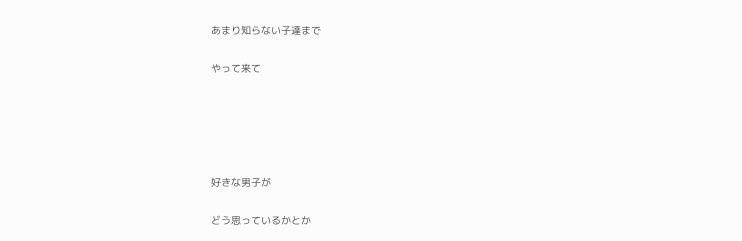あまり知らない子達まで

やって来て





好きな男子が

どう思っているかとか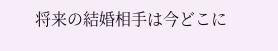将来の結婚相手は今どこに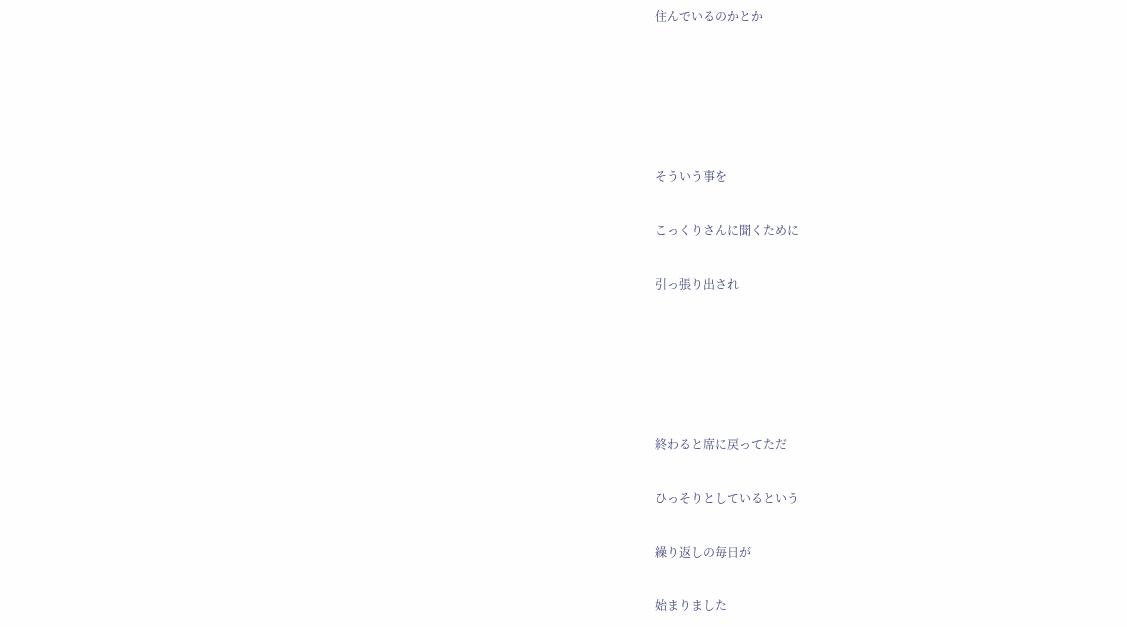住んでいるのかとか





そういう事を

こっくりさんに聞くために

引っ張り出され





終わると席に戻ってただ

ひっそりとしているという

繰り返しの毎日が

始まりました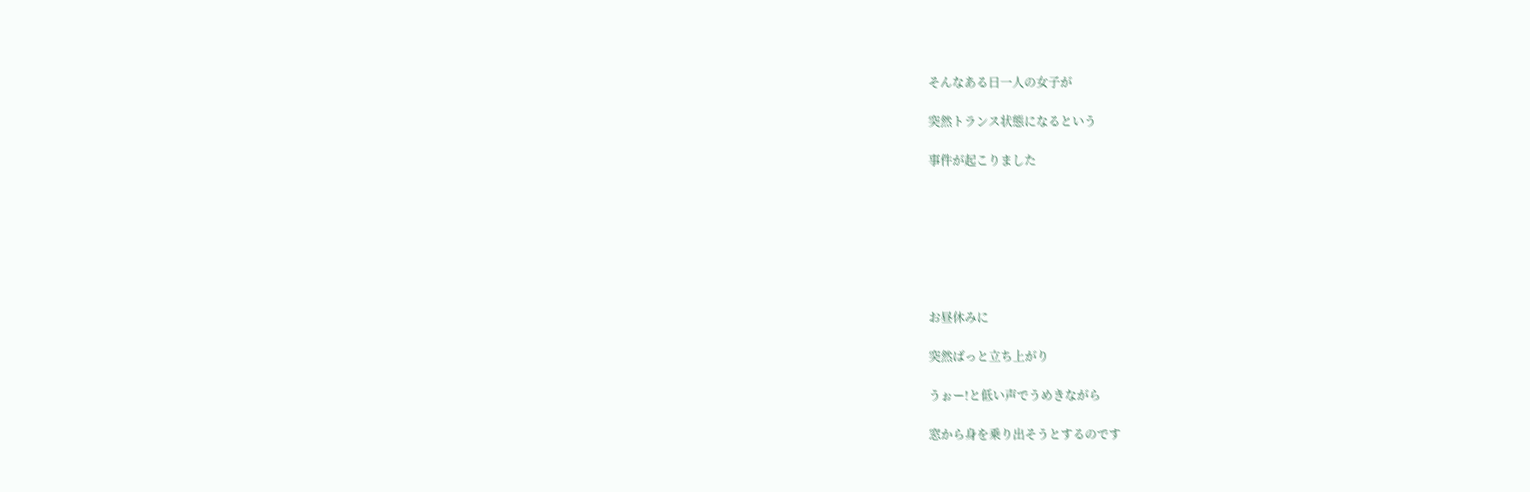そんなある日一人の女子が

突然トランス状態になるという

事件が起こりました







お昼休みに

突然ばっと立ち上がり

うぉー!と低い声でうめきながら

窓から身を乗り出そうとするのです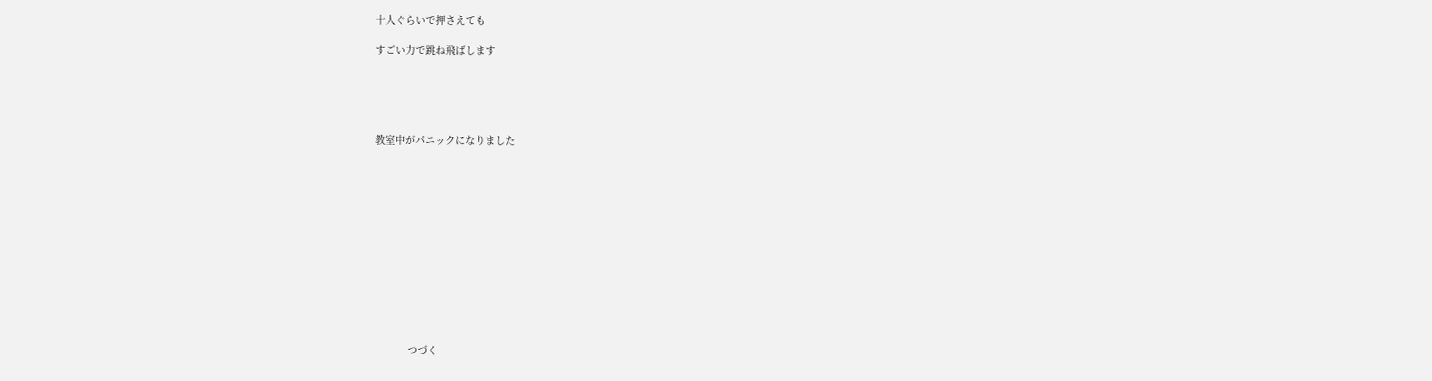十人ぐらいで押さえても

すごい力で跳ね飛ばします





教室中がパニックになりました













           つづく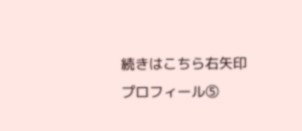続きはこちら右矢印プロフィール⑤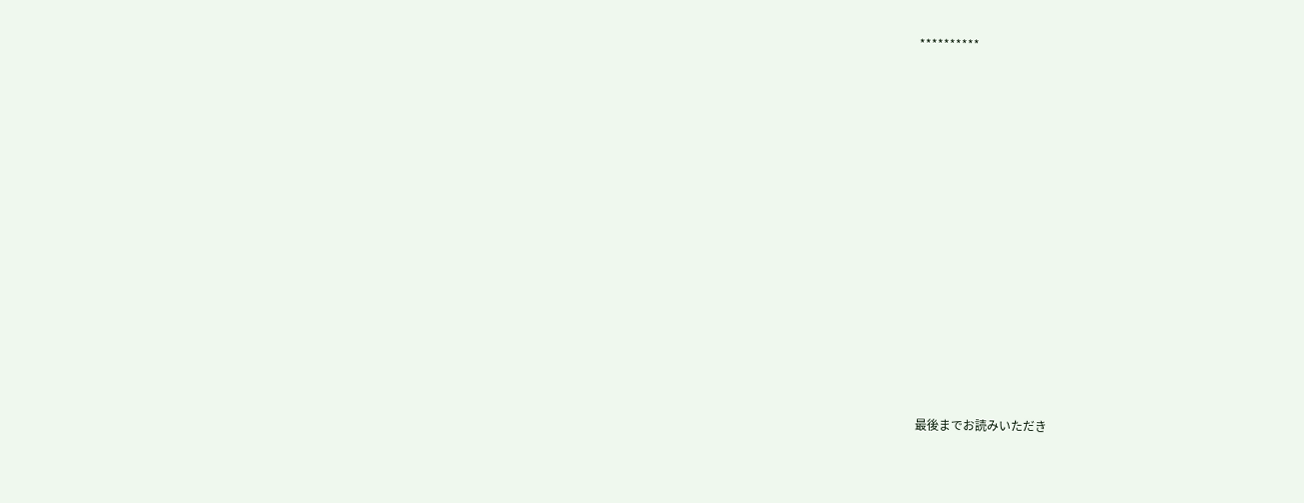**********

















最後までお読みいただき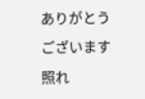ありがとうございます照れ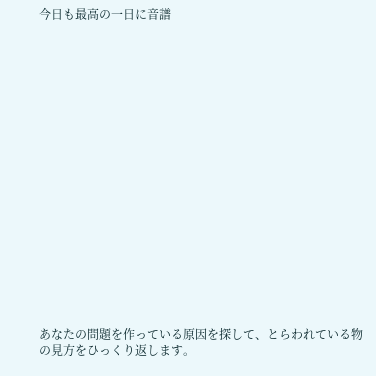今日も最高の一日に音譜



















あなたの問題を作っている原因を探して、とらわれている物の見方をひっくり返します。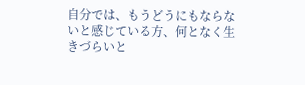自分では、もうどうにもならないと感じている方、何となく生きづらいと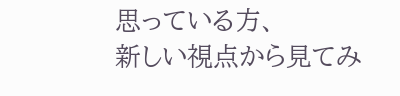思っている方、
新しい視点から見てみ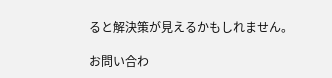ると解決策が見えるかもしれません。

お問い合わ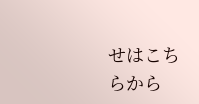せはこちらから